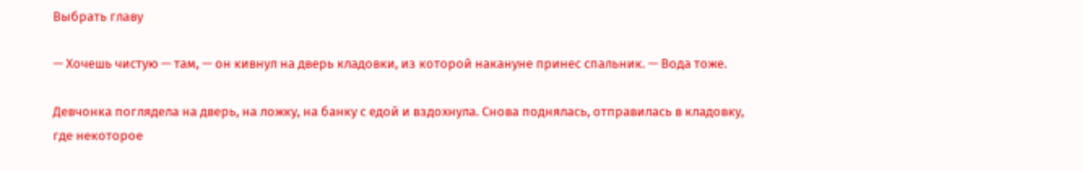Выбрать главу

— Хочешь чистую — там, — он кивнул на дверь кладовки, из которой накануне принес спальник. — Вода тоже.

Девчонка поглядела на дверь, на ложку, на банку с едой и вздохнула. Снова поднялась, отправилась в кладовку, где некоторое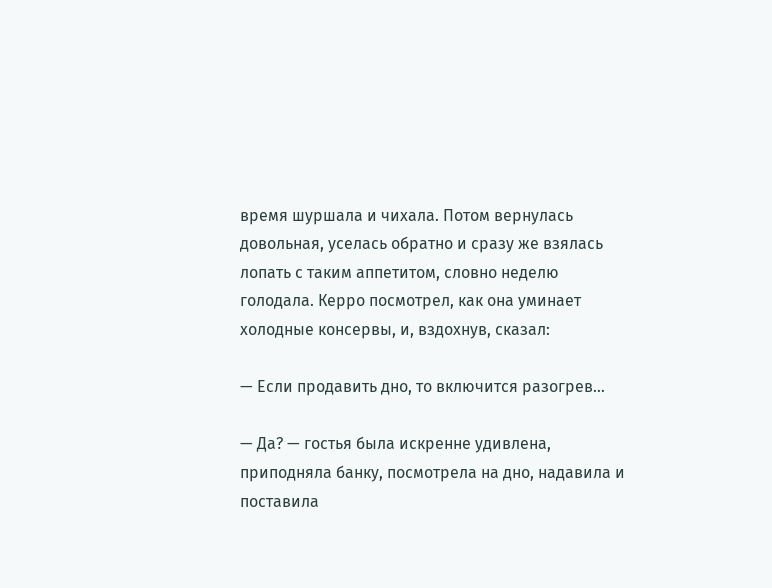время шуршала и чихала. Потом вернулась довольная, уселась обратно и сразу же взялась лопать с таким аппетитом, словно неделю голодала. Керро посмотрел, как она уминает холодные консервы, и, вздохнув, сказал:

— Если продавить дно, то включится разогрев…

— Да? — гостья была искренне удивлена, приподняла банку, посмотрела на дно, надавила и поставила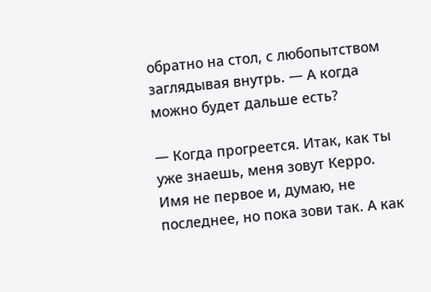обратно на стол, с любопытством заглядывая внутрь. — А когда можно будет дальше есть?

— Когда прогреется. Итак, как ты уже знаешь, меня зовут Керро. Имя не первое и, думаю, не последнее, но пока зови так. А как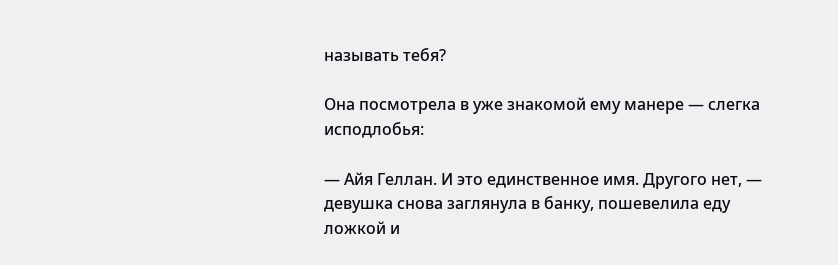называть тебя?

Она посмотрела в уже знакомой ему манере — слегка исподлобья:

— Айя Геллан. И это единственное имя. Другого нет, — девушка снова заглянула в банку, пошевелила еду ложкой и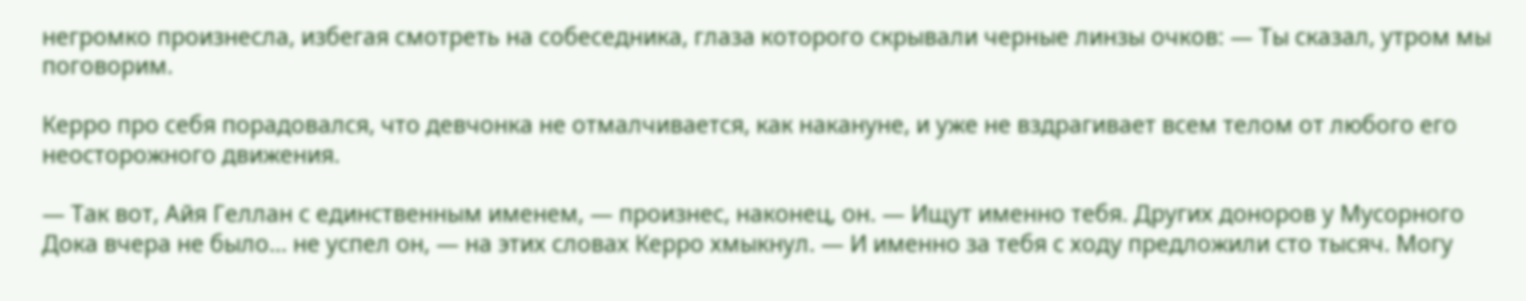негромко произнесла, избегая смотреть на собеседника, глаза которого скрывали черные линзы очков: — Ты сказал, утром мы поговорим.

Керро про себя порадовался, что девчонка не отмалчивается, как накануне, и уже не вздрагивает всем телом от любого его неосторожного движения.

— Так вот, Айя Геллан с единственным именем, — произнес, наконец, он. — Ищут именно тебя. Других доноров у Мусорного Дока вчера не было… не успел он, — на этих словах Керро хмыкнул. — И именно за тебя с ходу предложили сто тысяч. Могу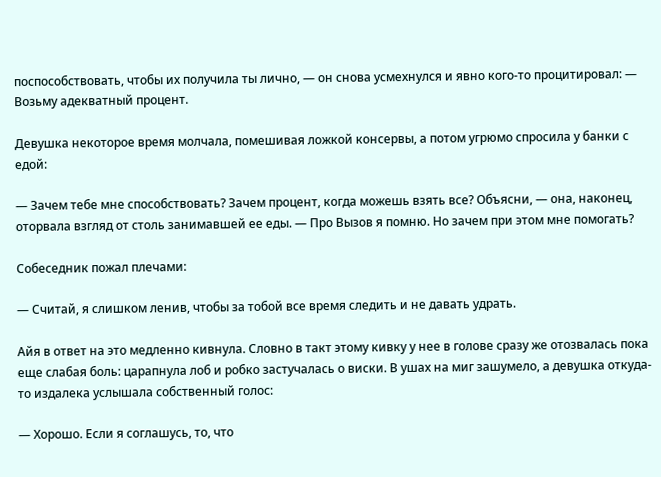поспособствовать, чтобы их получила ты лично, — он снова усмехнулся и явно кого-то процитировал: — Возьму адекватный процент.

Девушка некоторое время молчала, помешивая ложкой консервы, а потом угрюмо спросила у банки с едой:

— Зачем тебе мне способствовать? Зачем процент, когда можешь взять все? Объясни, — она, наконец, оторвала взгляд от столь занимавшей ее еды. — Про Вызов я помню. Но зачем при этом мне помогать?

Собеседник пожал плечами:

— Считай, я слишком ленив, чтобы за тобой все время следить и не давать удрать.

Айя в ответ на это медленно кивнула. Словно в такт этому кивку у нее в голове сразу же отозвалась пока еще слабая боль: царапнула лоб и робко застучалась о виски. В ушах на миг зашумело, а девушка откуда-то издалека услышала собственный голос:

— Хорошо. Если я соглашусь, то, что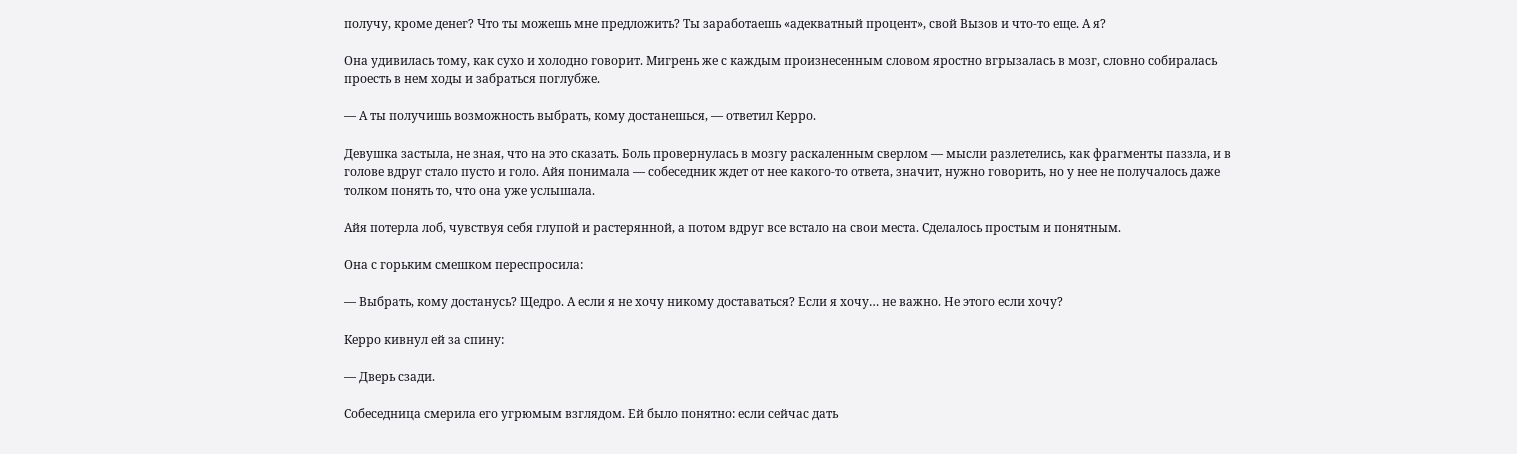получу, кроме денег? Что ты можешь мне предложить? Ты заработаешь «адекватный процент», свой Вызов и что-то еще. А я?

Она удивилась тому, как сухо и холодно говорит. Мигрень же с каждым произнесенным словом яростно вгрызалась в мозг, словно собиралась проесть в нем ходы и забраться поглубже.

— А ты получишь возможность выбрать, кому достанешься, — ответил Керро.

Девушка застыла, не зная, что на это сказать. Боль провернулась в мозгу раскаленным сверлом — мысли разлетелись, как фрагменты паззла, и в голове вдруг стало пусто и голо. Айя понимала — собеседник ждет от нее какого-то ответа, значит, нужно говорить, но у нее не получалось даже толком понять то, что она уже услышала.

Айя потерла лоб, чувствуя себя глупой и растерянной, а потом вдруг все встало на свои места. Сделалось простым и понятным.

Она с горьким смешком переспросила:

— Выбрать, кому достанусь? Щедро. А если я не хочу никому доставаться? Если я хочу… не важно. Не этого если хочу?

Керро кивнул ей за спину:

— Дверь сзади.

Собеседница смерила его угрюмым взглядом. Ей было понятно: если сейчас дать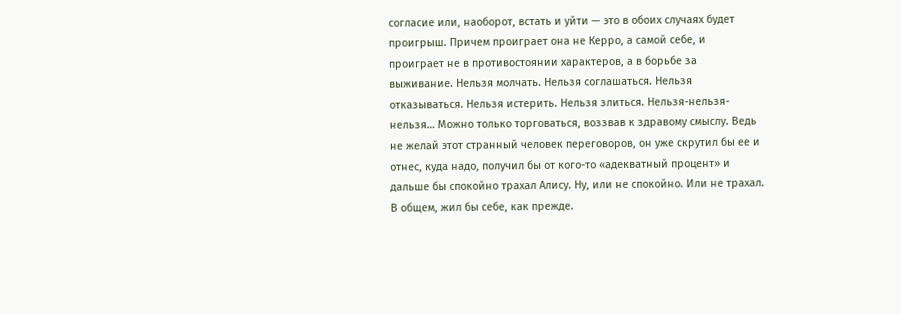согласие или, наоборот, встать и уйти — это в обоих случаях будет проигрыш. Причем проиграет она не Керро, а самой себе, и проиграет не в противостоянии характеров, а в борьбе за выживание. Нельзя молчать. Нельзя соглашаться. Нельзя отказываться. Нельзя истерить. Нельзя злиться. Нельзя-нельзя-нельзя… Можно только торговаться, воззвав к здравому смыслу. Ведь не желай этот странный человек переговоров, он уже скрутил бы ее и отнес, куда надо, получил бы от кого-то «адекватный процент» и дальше бы спокойно трахал Алису. Ну, или не спокойно. Или не трахал. В общем, жил бы себе, как прежде.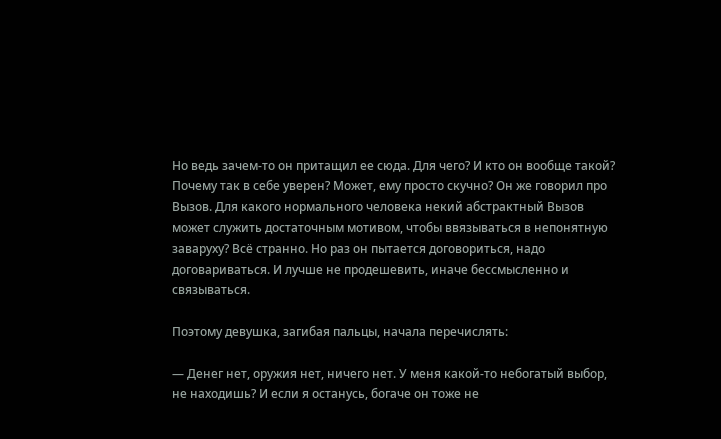Но ведь зачем-то он притащил ее сюда. Для чего? И кто он вообще такой? Почему так в себе уверен? Может, ему просто скучно? Он же говорил про Вызов. Для какого нормального человека некий абстрактный Вызов может служить достаточным мотивом, чтобы ввязываться в непонятную заваруху? Всё странно. Но раз он пытается договориться, надо договариваться. И лучше не продешевить, иначе бессмысленно и связываться.

Поэтому девушка, загибая пальцы, начала перечислять:

— Денег нет, оружия нет, ничего нет. У меня какой-то небогатый выбор, не находишь? И если я останусь, богаче он тоже не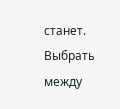станет. Выбрать между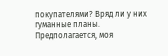покупателями? Вряд ли у них гуманные планы. Предполагается, моя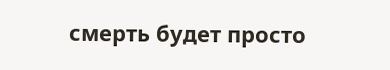смерть будет просто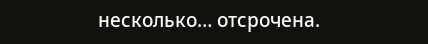несколько… отсрочена.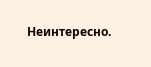Неинтересно.